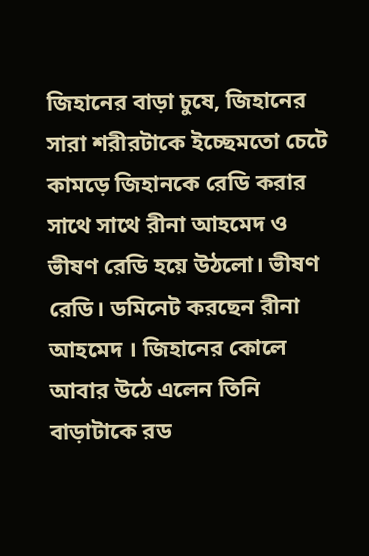জিহানের বাড়া চুষে, জিহানের সারা শরীরটাকে ইচ্ছেমতো চেটে কামড়ে জিহানকে রেডি করার সাথে সাথে রীনা আহমেদ ও ভীষণ রেডি হয়ে উঠলো। ভীষণ রেডি। ডমিনেট করছেন রীনা আহমেদ । জিহানের কোলে আবার উঠে এলেন তিনি বাড়াটাকে রড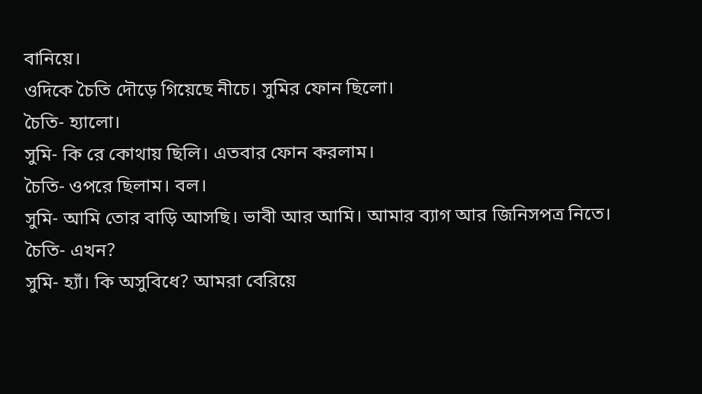বানিয়ে।
ওদিকে চৈতি দৌড়ে গিয়েছে নীচে। সুমির ফোন ছিলো।
চৈতি- হ্যালো।
সুমি- কি রে কোথায় ছিলি। এতবার ফোন করলাম।
চৈতি- ওপরে ছিলাম। বল।
সুমি- আমি তোর বাড়ি আসছি। ভাবী আর আমি। আমার ব্যাগ আর জিনিসপত্র নিতে।
চৈতি- এখন?
সুমি- হ্যাঁ। কি অসুবিধে? আমরা বেরিয়ে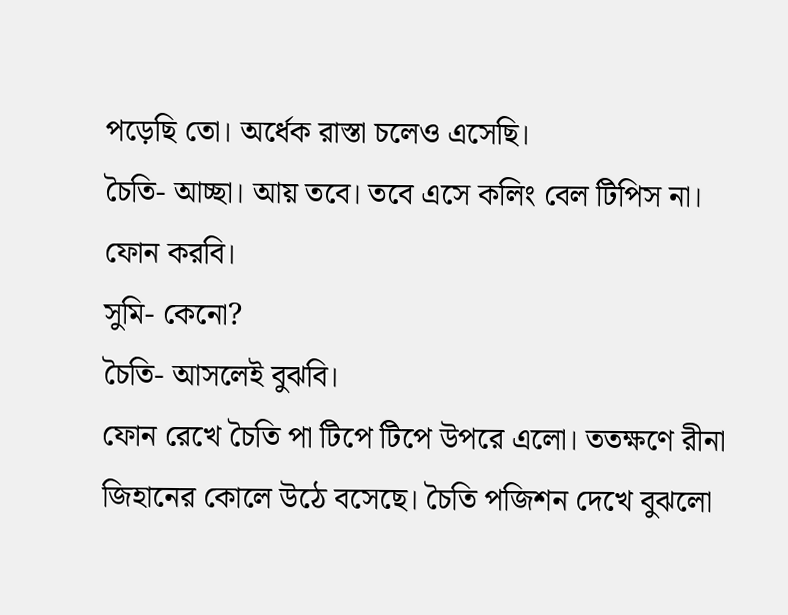পড়েছি তো। অর্ধেক রাস্তা চলেও এসেছি।
চৈতি- আচ্ছা। আয় তবে। তবে এসে কলিং বেল টিপিস না। ফোন করবি।
সুমি- কেনো?
চৈতি- আসলেই বুঝবি।
ফোন রেখে চৈতি পা টিপে টিপে উপরে এলো। ততক্ষণে রীনা জিহানের কোলে উঠে বসেছে। চৈতি পজিশন দেখে বুঝলো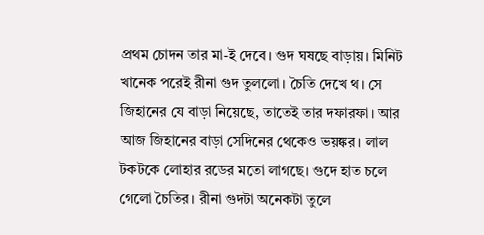প্রথম চোদন তার মা-ই দেবে। গুদ ঘষছে বাড়ায়। মিনিট খানেক পরেই রীনা গুদ তুললো। চৈতি দেখে থ। সে জিহানের যে বাড়া নিয়েছে, তাতেই তার দফারফা। আর আজ জিহানের বাড়া সেদিনের থেকেও ভয়ঙ্কর। লাল টকটকে লোহার রডের মতো লাগছে। গুদে হাত চলে গেলো চৈতির। রীনা গুদটা অনেকটা তুলে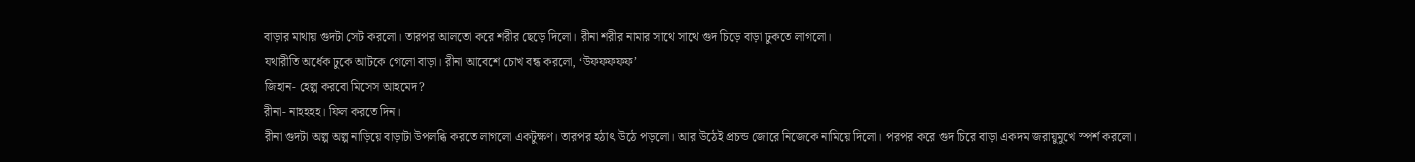বাড়ার মাথায় গুদটা সেট করলো। তারপর আলতো করে শরীর ছেড়ে দিলো। রীনা শরীর নামার সাথে সাথে গুদ চিড়ে বাড়া ঢুকতে লাগলো।
যথারীতি অর্ধেক ঢুকে আটকে গেলো বাড়া। রীনা আবেশে চোখ বন্ধ করলো, ‘উফফফফফ’
জিহান- হেল্প করবো মিসেস আহমেদ?
রীনা- নাহহহহ। ফিল করতে দিন।
রীনা গুদটা অল্প অল্প নাড়িয়ে বাড়াটা উপলব্ধি করতে লাগলো একটুক্ষণ। তারপর হঠাৎ উঠে পড়লো। আর উঠেই প্রচন্ড জোরে নিজেকে নামিয়ে দিলো। পরপর করে গুদ চিরে বাড়া একদম জরায়ুমুখে স্পর্শ করলো।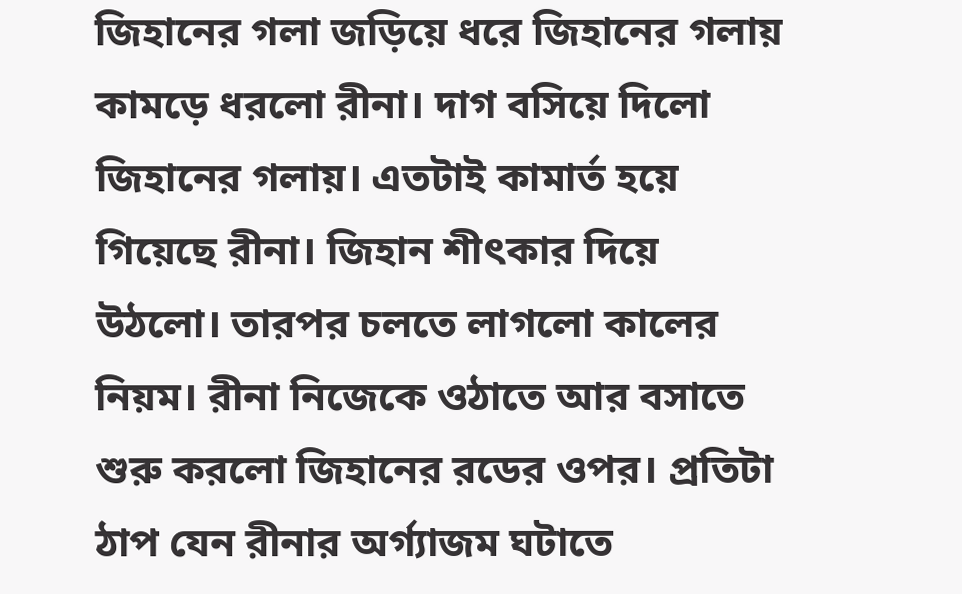জিহানের গলা জড়িয়ে ধরে জিহানের গলায় কামড়ে ধরলো রীনা। দাগ বসিয়ে দিলো জিহানের গলায়। এতটাই কামার্ত হয়ে গিয়েছে রীনা। জিহান শীৎকার দিয়ে উঠলো। তারপর চলতে লাগলো কালের নিয়ম। রীনা নিজেকে ওঠাতে আর বসাতে শুরু করলো জিহানের রডের ওপর। প্রতিটা ঠাপ যেন রীনার অর্গ্যাজম ঘটাতে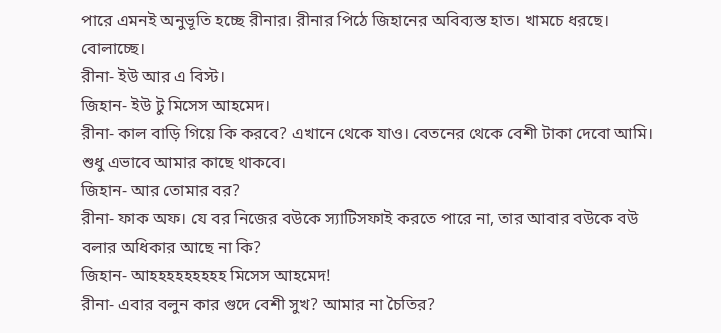পারে এমনই অনুভূতি হচ্ছে রীনার। রীনার পিঠে জিহানের অবিব্যস্ত হাত। খামচে ধরছে। বোলাচ্ছে।
রীনা- ইউ আর এ বিস্ট।
জিহান- ইউ টু মিসেস আহমেদ।
রীনা- কাল বাড়ি গিয়ে কি করবে? এখানে থেকে যাও। বেতনের থেকে বেশী টাকা দেবো আমি। শুধু এভাবে আমার কাছে থাকবে।
জিহান- আর তোমার বর?
রীনা- ফাক অফ। যে বর নিজের বউকে স্যাটিসফাই করতে পারে না, তার আবার বউকে বউ বলার অধিকার আছে না কি?
জিহান- আহহহহহহহহহ মিসেস আহমেদ!
রীনা- এবার বলুন কার গুদে বেশী সুখ? আমার না চৈতির?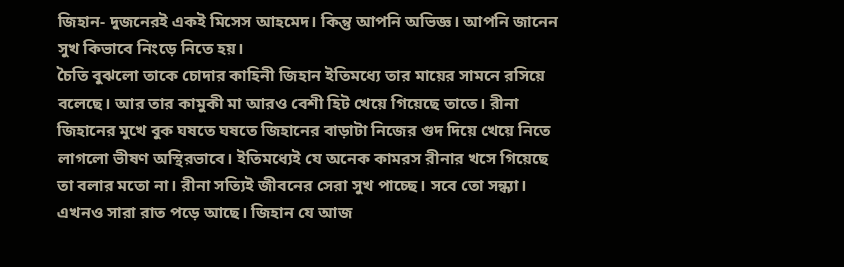জিহান- দুজনেরই একই মিসেস আহমেদ। কিন্তু আপনি অভিজ্ঞ। আপনি জানেন সুখ কিভাবে নিংড়ে নিতে হয়।
চৈতি বুঝলো তাকে চোদার কাহিনী জিহান ইতিমধ্যে তার মায়ের সামনে রসিয়ে বলেছে। আর তার কামুকী মা আরও বেশী হিট খেয়ে গিয়েছে তাতে। রীনা জিহানের মুখে বুক ঘষতে ঘষতে জিহানের বাড়াটা নিজের গুদ দিয়ে খেয়ে নিতে লাগলো ভীষণ অস্থিরভাবে। ইতিমধ্যেই যে অনেক কামরস রীনার খসে গিয়েছে তা বলার মতো না। রীনা সত্যিই জীবনের সেরা সুখ পাচ্ছে। সবে তো সন্ধ্যা। এখনও সারা রাত পড়ে আছে। জিহান যে আজ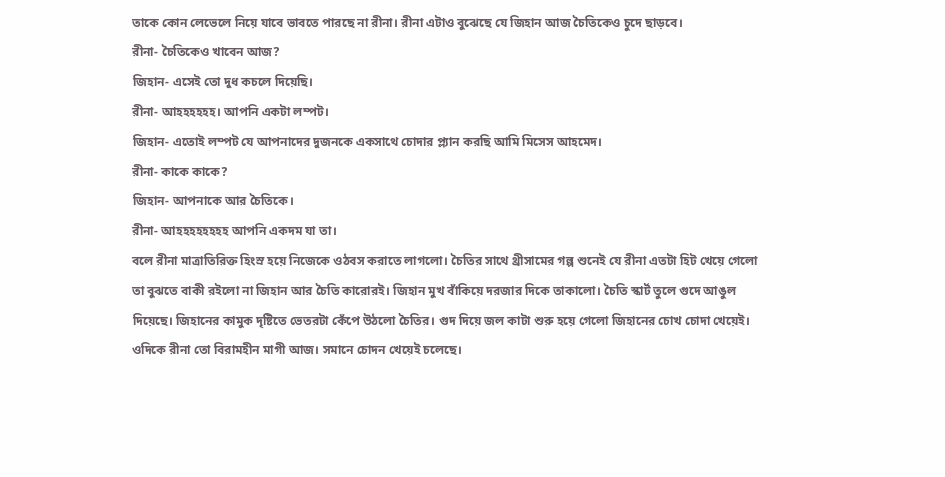তাকে কোন লেভেলে নিয়ে যাবে ভাবতে পারছে না রীনা। রীনা এটাও বুঝেছে যে জিহান আজ চৈতিকেও চুদে ছাড়বে।
রীনা- চৈতিকেও খাবেন আজ?
জিহান- এসেই তো দুধ কচলে দিয়েছি।
রীনা- আহহহহহহ। আপনি একটা লম্পট।
জিহান- এতোই লম্পট যে আপনাদের দুজনকে একসাথে চোদার প্ল্যান করছি আমি মিসেস আহমেদ।
রীনা- কাকে কাকে?
জিহান- আপনাকে আর চৈতিকে।
রীনা- আহহহহহহহহ আপনি একদম যা তা।
বলে রীনা মাত্রাতিরিক্ত হিংস্র হয়ে নিজেকে ওঠবস করাতে লাগলো। চৈতির সাথে থ্রীসামের গল্প শুনেই যে রীনা এতটা হিট খেয়ে গেলো তা বুঝতে বাকী রইলো না জিহান আর চৈতি কারোরই। জিহান মুখ বাঁকিয়ে দরজার দিকে তাকালো। চৈতি স্কার্ট তুলে গুদে আঙুল দিয়েছে। জিহানের কামুক দৃষ্টিতে ভেতরটা কেঁপে উঠলো চৈতির। গুদ দিয়ে জল কাটা শুরু হয়ে গেলো জিহানের চোখ চোদা খেয়েই। ওদিকে রীনা তো বিরামহীন মাগী আজ। সমানে চোদন খেয়েই চলেছে।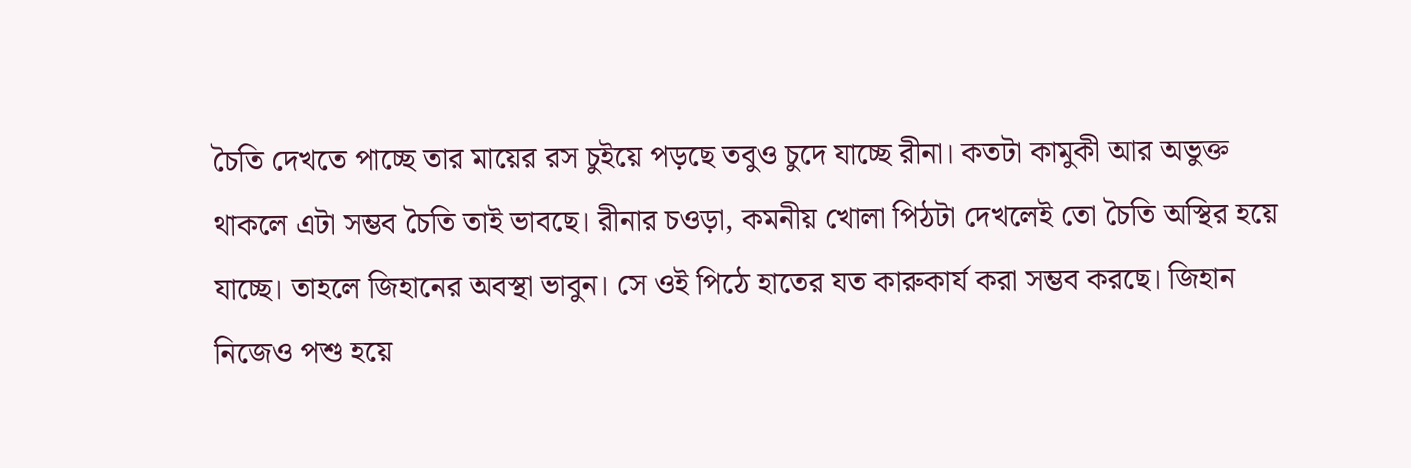চৈতি দেখতে পাচ্ছে তার মায়ের রস চুইয়ে পড়ছে তবুও চুদে যাচ্ছে রীনা। কতটা কামুকী আর অভুক্ত থাকলে এটা সম্ভব চৈতি তাই ভাবছে। রীনার চওড়া, কমনীয় খোলা পিঠটা দেখলেই তো চৈতি অস্থির হয়ে যাচ্ছে। তাহলে জিহানের অবস্থা ভাবুন। সে ওই পিঠে হাতের যত কারুকার্য করা সম্ভব করছে। জিহান নিজেও পশু হয়ে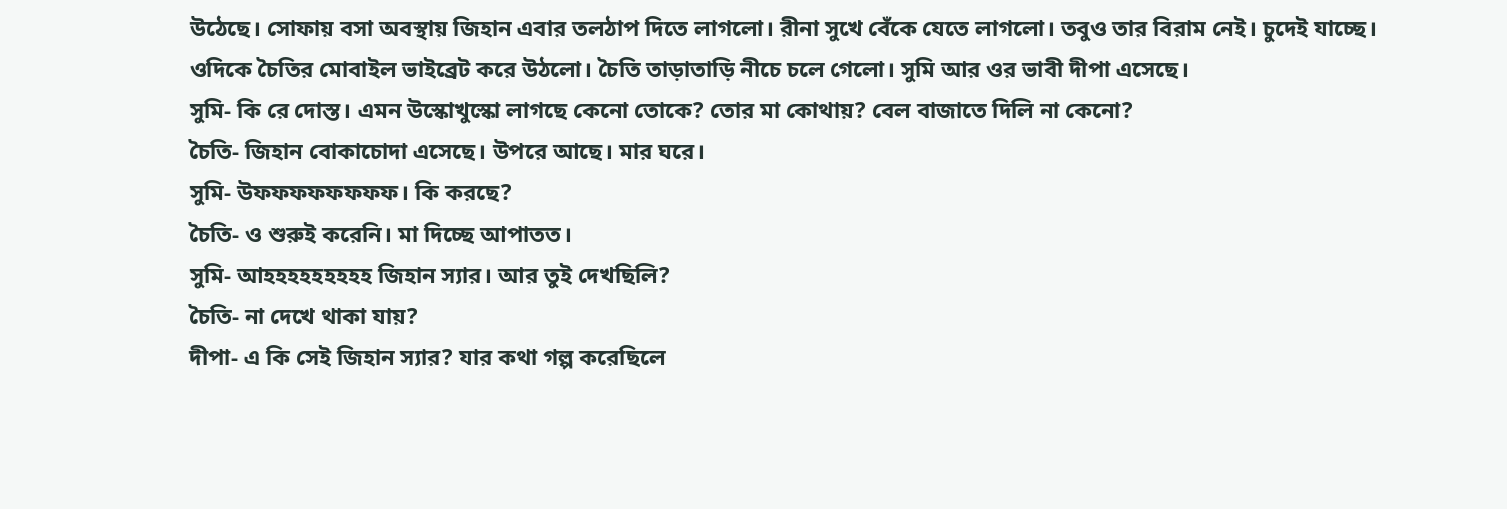উঠেছে। সোফায় বসা অবস্থায় জিহান এবার তলঠাপ দিতে লাগলো। রীনা সুখে বেঁকে যেতে লাগলো। তবুও তার বিরাম নেই। চুদেই যাচ্ছে।
ওদিকে চৈতির মোবাইল ভাইব্রেট করে উঠলো। চৈতি তাড়াতাড়ি নীচে চলে গেলো। সুমি আর ওর ভাবী দীপা এসেছে।
সুমি- কি রে দোস্ত। এমন উস্কোখুস্কো লাগছে কেনো তোকে? তোর মা কোথায়? বেল বাজাতে দিলি না কেনো?
চৈতি- জিহান বোকাচোদা এসেছে। উপরে আছে। মার ঘরে।
সুমি- উফফফফফফফফ। কি করছে?
চৈতি- ও শুরুই করেনি। মা দিচ্ছে আপাতত।
সুমি- আহহহহহহহহহ জিহান স্যার। আর তুই দেখছিলি?
চৈতি- না দেখে থাকা যায়?
দীপা- এ কি সেই জিহান স্যার? যার কথা গল্প করেছিলে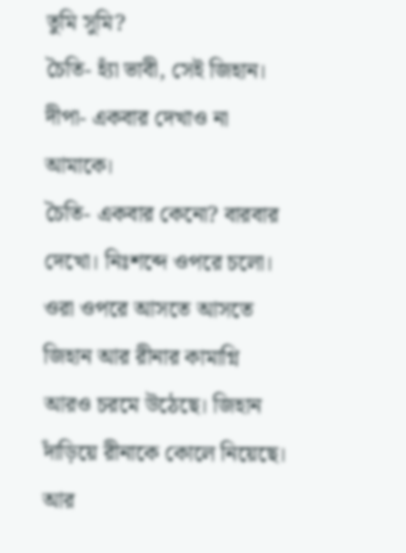তুমি সুমি?
চৈতি- হ্যাঁ ভাবী, সেই জিহান।
দীপা- একবার দেখাও না আমাকে।
চৈতি- একবার কেনো? বারবার দেখো। নিঃশব্দে ওপরে চলো।
ওরা ওপরে আসতে আসতে জিহান আর রীনার কামাগ্নি আরও চরমে উঠেছে। জিহান দাঁড়িয়ে রীনাকে কোলে নিয়েছে। আর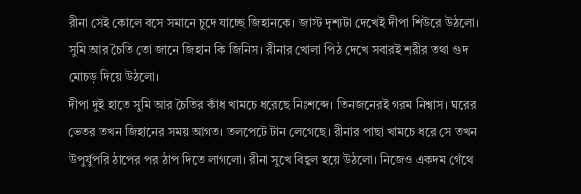রীনা সেই কোলে বসে সমানে চুদে যাচ্ছে জিহানকে। জাস্ট দৃশ্যটা দেখেই দীপা শিউরে উঠলো। সুমি আর চৈতি তো জানে জিহান কি জিনিস। রীনার খোলা পিঠ দেখে সবারই শরীর তথা গুদ মোচড় দিয়ে উঠলো।
দীপা দুই হাতে সুমি আর চৈতির কাঁধ খামচে ধরেছে নিঃশব্দে। তিনজনেরই গরম নিশ্বাস। ঘরের ভেতর তখন জিহানের সময় আগত। তলপেটে টান লেগেছে। রীনার পাছা খামচে ধরে সে তখন উপুর্যুপরি ঠাপের পর ঠাপ দিতে লাগলো। রীনা সুখে বিহ্বল হয়ে উঠলো। নিজেও একদম গেঁথে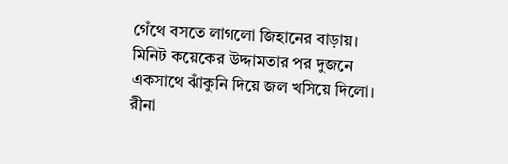গেঁথে বসতে লাগলো জিহানের বাড়ায়।
মিনিট কয়েকের উদ্দামতার পর দুজনে একসাথে ঝাঁকুনি দিয়ে জল খসিয়ে দিলো। রীনা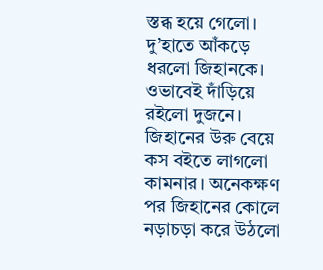স্তব্ধ হয়ে গেলো। দু’হাতে আঁকড়ে ধরলো জিহানকে। ওভাবেই দাঁড়িয়ে রইলো দুজনে। জিহানের উরু বেয়ে কস বইতে লাগলো কামনার। অনেকক্ষণ পর জিহানের কোলে নড়াচড়া করে উঠলো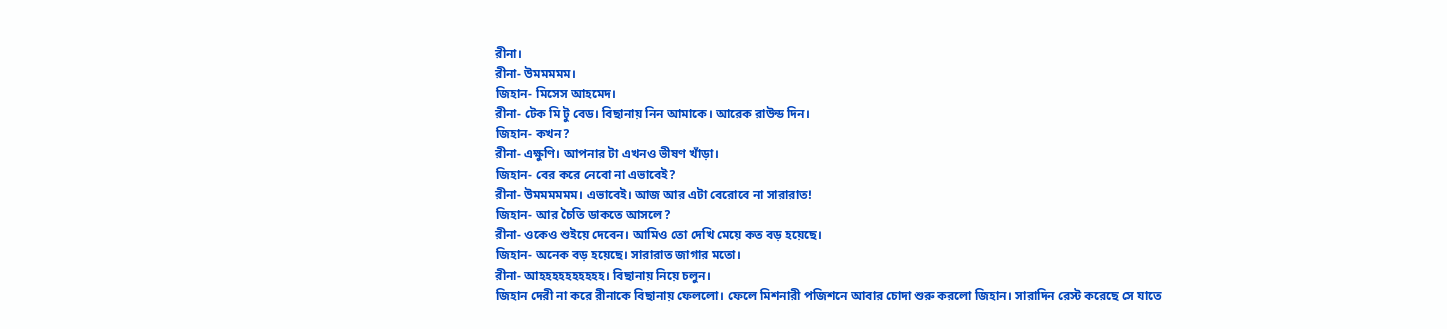রীনা।
রীনা- উমমমমম।
জিহান- মিসেস আহমেদ।
রীনা- টেক মি টু বেড। বিছানায় নিন আমাকে। আরেক রাউন্ড দিন।
জিহান- কখন?
রীনা- এক্ষুণি। আপনার টা এখনও ভীষণ খাঁড়া।
জিহান- বের করে নেবো না এভাবেই?
রীনা- উমমমমমম। এভাবেই। আজ আর এটা বেরোবে না সারারাত!
জিহান- আর চৈতি ডাকতে আসলে?
রীনা- ওকেও শুইয়ে দেবেন। আমিও তো দেখি মেয়ে কত বড় হয়েছে।
জিহান- অনেক বড় হয়েছে। সারারাত জাগার মতো।
রীনা- আহহহহহহহহহহ। বিছানায় নিয়ে চলুন।
জিহান দেরী না করে রীনাকে বিছানায় ফেললো। ফেলে মিশনারী পজিশনে আবার চোদা শুরু করলো জিহান। সারাদিন রেস্ট করেছে সে যাতে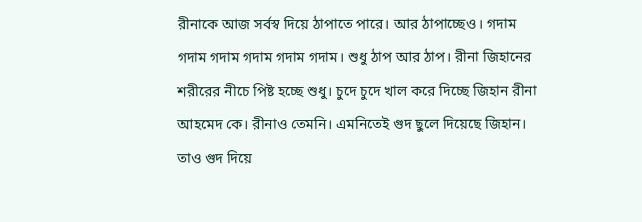রীনাকে আজ সর্বস্ব দিয়ে ঠাপাতে পারে। আর ঠাপাচ্ছেও। গদাম গদাম গদাম গদাম গদাম গদাম। শুধু ঠাপ আর ঠাপ। রীনা জিহানের শরীরের নীচে পিষ্ট হচ্ছে শুধু। চুদে চুদে খাল করে দিচ্ছে জিহান রীনা আহমেদ কে। রীনাও তেমনি। এমনিতেই গুদ ছুলে দিয়েছে জিহান। তাও গুদ দিয়ে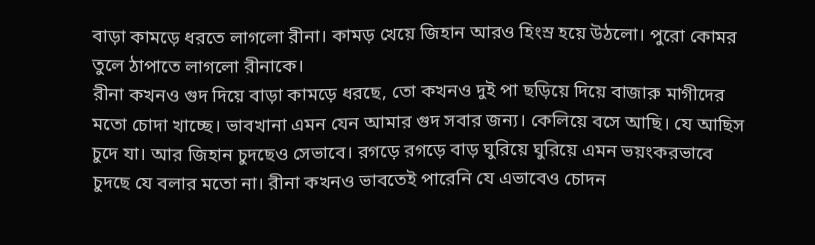বাড়া কামড়ে ধরতে লাগলো রীনা। কামড় খেয়ে জিহান আরও হিংস্র হয়ে উঠলো। পুরো কোমর তুলে ঠাপাতে লাগলো রীনাকে।
রীনা কখনও গুদ দিয়ে বাড়া কামড়ে ধরছে, তো কখনও দুই পা ছড়িয়ে দিয়ে বাজারু মাগীদের মতো চোদা খাচ্ছে। ভাবখানা এমন যেন আমার গুদ সবার জন্য। কেলিয়ে বসে আছি। যে আছিস চুদে যা। আর জিহান চুদছেও সেভাবে। রগড়ে রগড়ে বাড় ঘুরিয়ে ঘুরিয়ে এমন ভয়ংকরভাবে চুদছে যে বলার মতো না। রীনা কখনও ভাবতেই পারেনি যে এভাবেও চোদন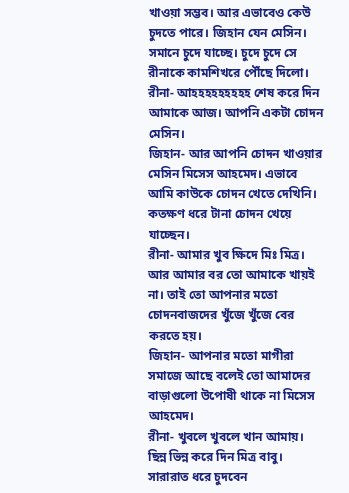খাওয়া সম্ভব। আর এভাবেও কেউ চুদতে পারে। জিহান যেন মেসিন। সমানে চুদে যাচ্ছে। চুদে চুদে সে রীনাকে কামশিখরে পৌঁছে দিলো।
রীনা- আহহহহহহহহহ শেষ করে দিন আমাকে আজ। আপনি একটা চোদন মেসিন।
জিহান- আর আপনি চোদন খাওয়ার মেসিন মিসেস আহমেদ। এভাবে আমি কাউকে চোদন খেতে দেখিনি। কতক্ষণ ধরে টানা চোদন খেয়ে যাচ্ছেন।
রীনা- আমার খুব ক্ষিদে মিঃ মিত্র। আর আমার বর তো আমাকে খায়ই না। তাই তো আপনার মতো চোদনবাজদের খুঁজে খুঁজে বের করতে হয়।
জিহান- আপনার মতো মাগীরা সমাজে আছে বলেই তো আমাদের বাড়াগুলো উপোষী থাকে না মিসেস আহমেদ।
রীনা- খুবলে খুবলে খান আমায়। ছিন্ন ভিন্ন করে দিন মিত্র বাবু। সারারাত ধরে চুদবেন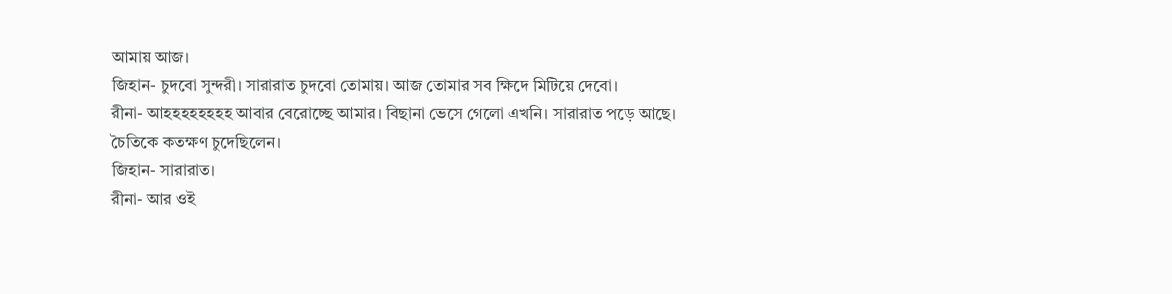আমায় আজ।
জিহান- চুদবো সুন্দরী। সারারাত চুদবো তোমায়। আজ তোমার সব ক্ষিদে মিটিয়ে দেবো।
রীনা- আহহহহহহহহ আবার বেরোচ্ছে আমার। বিছানা ভেসে গেলো এখনি। সারারাত পড়ে আছে। চৈতিকে কতক্ষণ চুদেছিলেন।
জিহান- সারারাত।
রীনা- আর ওই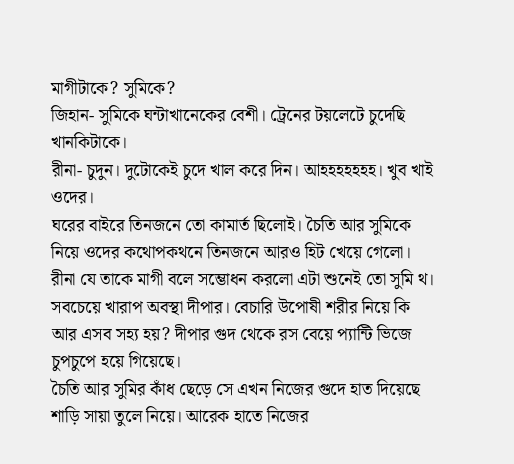মাগীটাকে? সুমিকে?
জিহান- সুমিকে ঘন্টাখানেকের বেশী। ট্রেনের টয়লেটে চুদেছি খানকিটাকে।
রীনা- চুদুন। দুটোকেই চুদে খাল করে দিন। আহহহহহহহ। খুব খাই ওদের।
ঘরের বাইরে তিনজনে তো কামার্ত ছিলোই। চৈতি আর সুমিকে নিয়ে ওদের কথোপকথনে তিনজনে আরও হিট খেয়ে গেলো। রীনা যে তাকে মাগী বলে সম্ভোধন করলো এটা শুনেই তো সুমি থ। সবচেয়ে খারাপ অবস্থা দীপার। বেচারি উপোষী শরীর নিয়ে কি আর এসব সহ্য হয়? দীপার গুদ থেকে রস বেয়ে প্যান্টি ভিজে চুপচুপে হয়ে গিয়েছে।
চৈতি আর সুমির কাঁধ ছেড়ে সে এখন নিজের গুদে হাত দিয়েছে শাড়ি সায়া তুলে নিয়ে। আরেক হাতে নিজের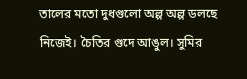তালের মতো দুধগুলো অল্প অল্প ডলছে নিজেই। চৈতির গুদে আঙুল। সুমির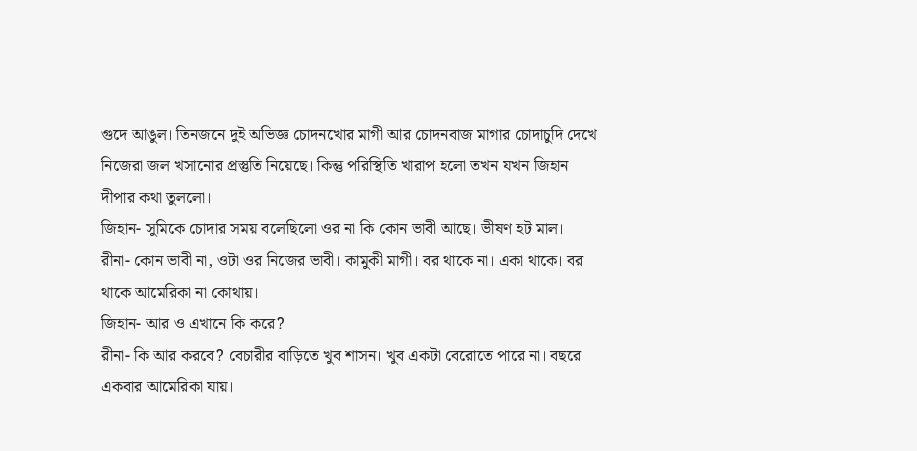গুদে আঙুল। তিনজনে দুই অভিজ্ঞ চোদনখোর মাগী আর চোদনবাজ মাগার চোদাচুদি দেখে নিজেরা জল খসানোর প্রস্তুতি নিয়েছে। কিন্তু পরিস্থিতি খারাপ হলো তখন যখন জিহান দীপার কথা তুললো।
জিহান- সুমিকে চোদার সময় বলেছিলো ওর না কি কোন ভাবী আছে। ভীষণ হট মাল।
রীনা- কোন ভাবী না, ওটা ওর নিজের ভাবী। কামুকী মাগী। বর থাকে না। একা থাকে। বর থাকে আমেরিকা না কোথায়।
জিহান- আর ও এখানে কি করে?
রীনা- কি আর করবে? বেচারীর বাড়িতে খুব শাসন। খুব একটা বেরোতে পারে না। বছরে একবার আমেরিকা যায়।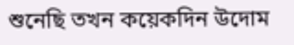শুনেছি তখন কয়েকদিন উদোম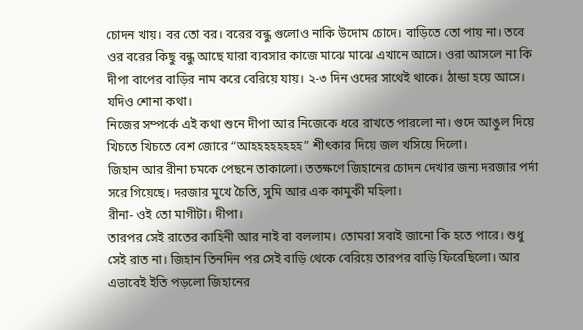চোদন খায়। বর তো বর। বরের বন্ধু গুলোও নাকি উদোম চোদে। বাড়িতে তো পায় না। তবে ওর বরের কিছু বন্ধু আছে যারা ব্যবসার কাজে মাঝে মাঝে এখানে আসে। ওরা আসলে না কি দীপা বাপের বাড়ির নাম করে বেরিয়ে যায়। ২-৩ দিন ওদের সাথেই থাকে। ঠান্ডা হয়ে আসে। যদিও শোনা কথা।
নিজের সম্পর্কে এই কথা শুনে দীপা আর নিজেকে ধরে রাখতে পারলো না। গুদে আঙুল দিয়ে খিচতে খিচতে বেশ জোরে “আহহহহহহহহ” শীৎকার দিয়ে জল খসিয়ে দিলো।
জিহান আর রীনা চমকে পেছনে তাকালো। ততক্ষণে জিহানের চোদন দেখার জন্য দরজার পর্দা সরে গিয়েছে। দরজার মুখে চৈতি, সুমি আর এক কামুকী মহিলা।
রীনা- ওই তো মাগীটা। দীপা।
তারপর সেই রাতের কাহিনী আর নাই বা বললাম। তোমরা সবাই জানো কি হতে পারে। শুধু সেই রাত না। জিহান তিনদিন পর সেই বাড়ি থেকে বেরিয়ে তারপর বাড়ি ফিরেছিলো। আর এভাবেই ইতি পড়লো জিহানের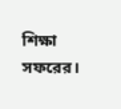শিক্ষা সফরের।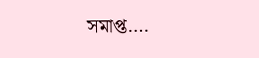সমাপ্ত….